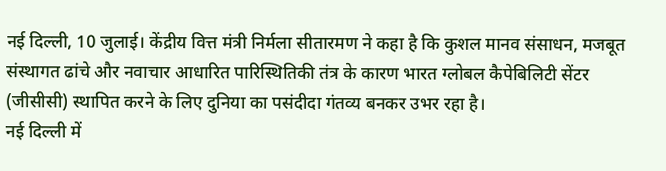नई दिल्ली, 10 जुलाई। केंद्रीय वित्त मंत्री निर्मला सीतारमण ने कहा है कि कुशल मानव संसाधन, मजबूत संस्थागत ढांचे और नवाचार आधारित पारिस्थितिकी तंत्र के कारण भारत ग्लोबल कैपेबिलिटी सेंटर (जीसीसी) स्थापित करने के लिए दुनिया का पसंदीदा गंतव्य बनकर उभर रहा है।
नई दिल्ली में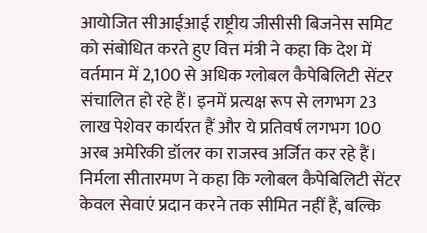आयोजित सीआईआई राष्ट्रीय जीसीसी बिजनेस समिट को संबोधित करते हुए वित्त मंत्री ने कहा कि देश में वर्तमान में 2,100 से अधिक ग्लोबल कैपेबिलिटी सेंटर संचालित हो रहे हैं। इनमें प्रत्यक्ष रूप से लगभग 23 लाख पेशेवर कार्यरत हैं और ये प्रतिवर्ष लगभग 100 अरब अमेरिकी डॉलर का राजस्व अर्जित कर रहे हैं।
निर्मला सीतारमण ने कहा कि ग्लोबल कैपेबिलिटी सेंटर केवल सेवाएं प्रदान करने तक सीमित नहीं हैं, बल्कि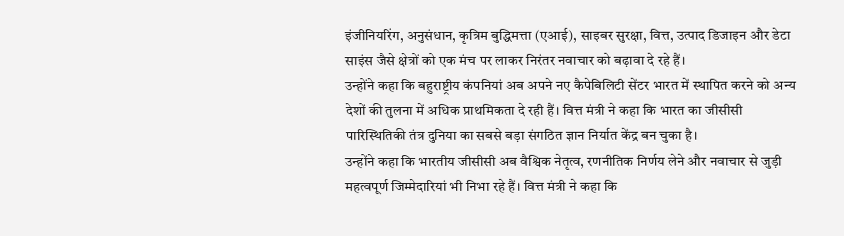इंजीनियरिंग, अनुसंधान, कृत्रिम बुद्धिमत्ता (एआई), साइबर सुरक्षा, वित्त, उत्पाद डिजाइन और डेटा साइंस जैसे क्षेत्रों को एक मंच पर लाकर निरंतर नवाचार को बढ़ावा दे रहे हैं।
उन्होंने कहा कि बहुराष्ट्रीय कंपनियां अब अपने नए कैपेबिलिटी सेंटर भारत में स्थापित करने को अन्य देशों की तुलना में अधिक प्राथमिकता दे रही हैं। वित्त मंत्री ने कहा कि भारत का जीसीसी पारिस्थितिकी तंत्र दुनिया का सबसे बड़ा संगठित ज्ञान निर्यात केंद्र बन चुका है।
उन्होंने कहा कि भारतीय जीसीसी अब वैश्विक नेतृत्व, रणनीतिक निर्णय लेने और नवाचार से जुड़ी महत्वपूर्ण जिम्मेदारियां भी निभा रहे हैं। वित्त मंत्री ने कहा कि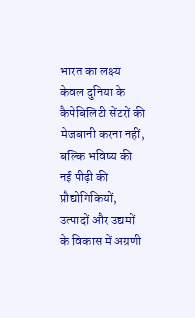भारत का लक्ष्य केवल दुनिया के कैपेबिलिटी सेंटरों की मेजबानी करना नहीं, बल्कि भविष्य की नई पीढ़ी की प्रौद्योगिकियों, उत्पादों और उद्यमों के विकास में अग्रणी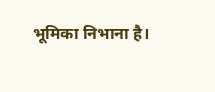भूमिका निभाना है।